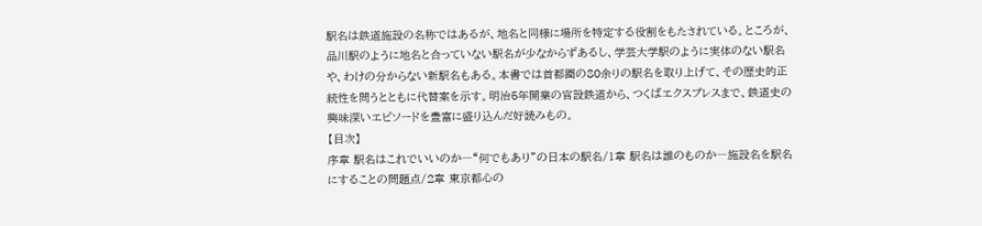駅名は鉄道施設の名称ではあるが、地名と同様に場所を特定する役割をもたされている。ところが、品川駅のように地名と合っていない駅名が少なからずあるし、学芸大学駅のように実体のない駅名や、わけの分からない新駅名もある。本書では首都圏の80余りの駅名を取り上げて、その歴史的正統性を問うとともに代替案を示す。明治5年開業の官設鉄道から、つくばエクスプレスまで、鉄道史の興味深いエピソードを豊富に盛り込んだ好読みもの。
【目次】
序章 駅名はこれでいいのか―“何でもあり”の日本の駅名/1章 駅名は誰のものか―施設名を駅名にすることの問題点/2章 東京都心の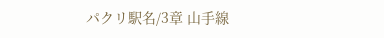パクリ駅名/3章 山手線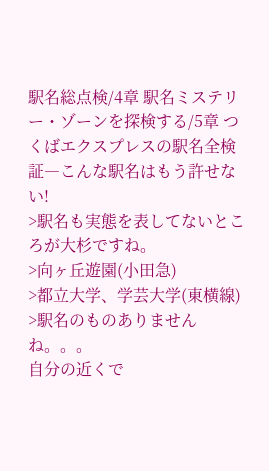駅名総点検/4章 駅名ミステリー・ゾーンを探検する/5章 つくばエクスプレスの駅名全検証―こんな駅名はもう許せない!
>駅名も実態を表してないところが大杉ですね。
>向ヶ丘遊園(小田急)
>都立大学、学芸大学(東横線)
>駅名のものありませんね。。。
自分の近くで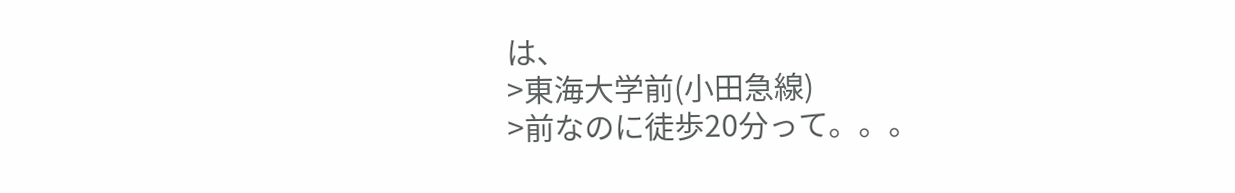は、
>東海大学前(小田急線)
>前なのに徒歩20分って。。。